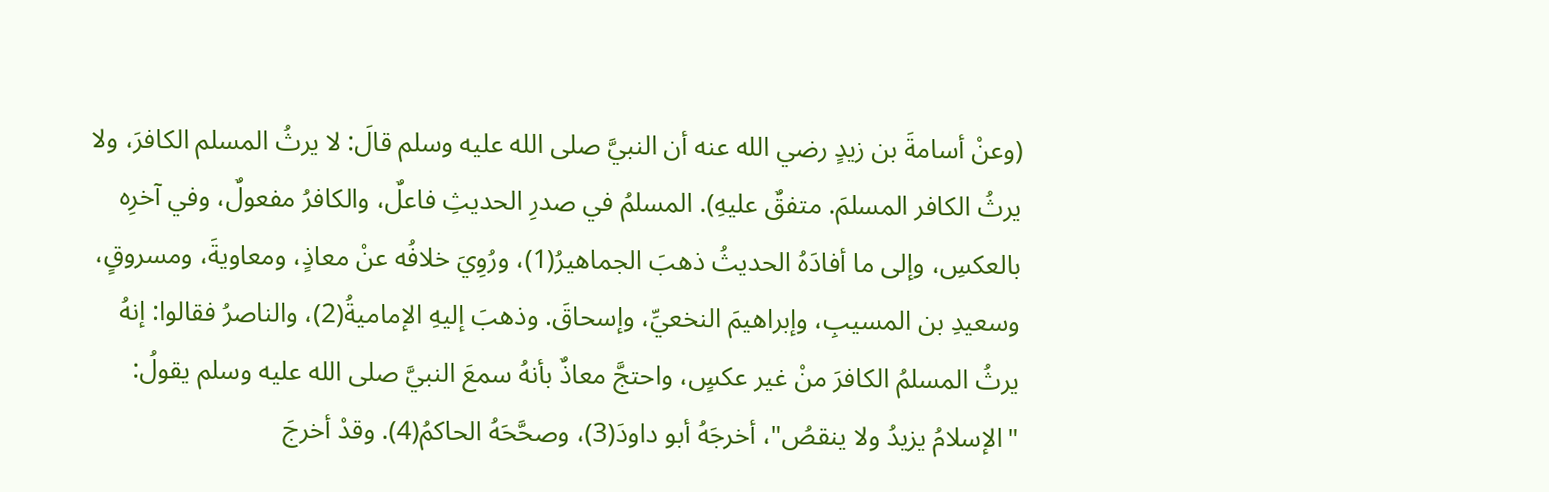(وعنْ أسامةَ بن زيدٍ رضي الله عنه أن النبيَّ صلى الله عليه وسلم قالَ: لا يرثُ المسلم الكافرَ، ولا يرثُ الكافر المسلمَ. متفقٌ عليهِ). المسلمُ في صدرِ الحديثِ فاعلٌ، والكافرُ مفعولٌ، وفي آخرِه بالعكسِ، وإلى ما أفادَهُ الحديثُ ذهبَ الجماهيرُ(1)، ورُوِيَ خلافُه عنْ معاذٍ، ومعاويةَ، ومسروقٍ، وسعيدِ بن المسيبِ، وإبراهيمَ النخعيِّ، وإسحاقَ. وذهبَ إليهِ الإماميةُ(2)، والناصرُ فقالوا: إنهُ يرثُ المسلمُ الكافرَ منْ غير عكسٍ، واحتجَّ معاذٌ بأنهُ سمعَ النبيَّ صلى الله عليه وسلم يقولُ: "الإسلامُ يزيدُ ولا ينقصُ"، أخرجَهُ أبو داودَ(3)، وصحَّحَهُ الحاكمُ(4). وقدْ أخرجَ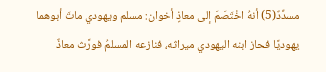مسدِّدٌ(5) أنهُ اخْتَصَمَ إلى معاذٍ أخوان: مسلم ويهودي ماتَ أبوهما يهوديًا فحاز ابنه اليهودي ميراثه، فنازعه المسلمُ فورَّث معاذٌ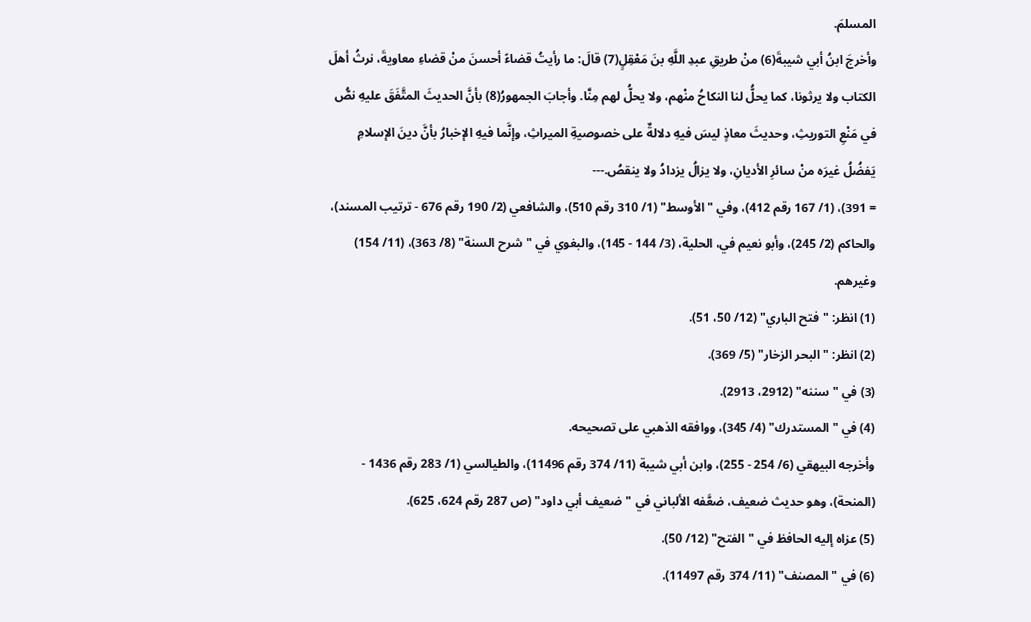المسلمَ.
وأخرجَ ابنُ أبي شيبةَ(6) منْ طريقِ عبدِ اللَّهِ بنَ مَعْقِلٍ(7) قالَ: ما رأيتُ قضاءً أحسنَ منْ قضاءِ معاويةَ، نرثُ أهلَ الكتاب ولا يرثونا، كما يحلُّ لنا النكاحُ منْهم، ولا يحلُّ لهم مِنَّا. وأجابَ الجمهورُ(8) بأنَّ الحديثَ المتَّفَقَ عليهِ نصُّ في مَنْعِ التوريثِ، وحديثَ معاذٍ ليسَ فيهِ دلالةٌ على خصوصيةِ الميراثِ، وإنَّما فيهِ الإخبارُ بأنَّ دينَ الإسلامِ يَفضُلُ غيرَه منْ سائرِ الأديانِ، ولا يزالُ يزدادُ ولا ينقصُ.---
= 391)، (1/ 167 رقم 412)، وفي "الأوسط" (1/ 310 رقم 510)، والشافعي (2/ 190 رقم 676 - ترتيب المسند)، والحاكم (2/ 245)، وأبو نعيم في، الحلية، (3/ 144 - 145)، والبغوي في "شرح السنة" (8/ 363)، (11/ 154) وغيرهم.
(1) انظر: "فتح الباري" (12/ 50، 51).
(2) انظر: "البحر الزخار" (5/ 369).
(3) في "سننه" (2912، 2913).
(4) في "المستدرك" (4/ 345)، ووافقه الذهبي على تصحيحه.
وأخرجه البيهقي (6/ 254 - 255)، وابن أبي شيبة (11/ 374 رقم 11496)، والطيالسي (1/ 283 رقم 1436 - (المنحة)، وهو حديث ضعيف، ضعَّفه الألباني في "ضعيف أبي داود" (ص 287 رقم 624، 625).
(5) عزاه إليه الحافظ في "الفتح" (12/ 50).
(6) في "المصنف" (11/ 374 رقم 11497).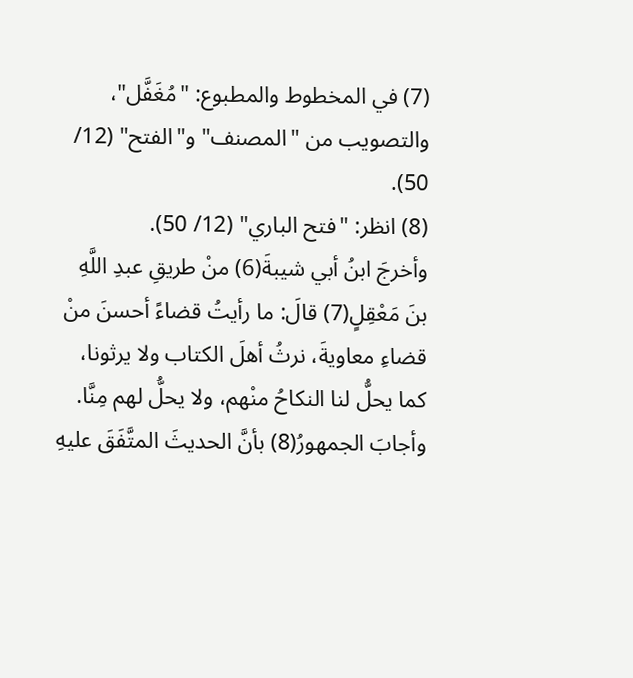(7) في المخطوط والمطبوع: "مُغَفَّل"، والتصويب من "المصنف" و"الفتح" (12/ 50).
(8) انظر: "فتح الباري" (12/ 50).
وأخرجَ ابنُ أبي شيبةَ(6) منْ طريقِ عبدِ اللَّهِ بنَ مَعْقِلٍ(7) قالَ: ما رأيتُ قضاءً أحسنَ منْ قضاءِ معاويةَ، نرثُ أهلَ الكتاب ولا يرثونا، كما يحلُّ لنا النكاحُ منْهم، ولا يحلُّ لهم مِنَّا. وأجابَ الجمهورُ(8) بأنَّ الحديثَ المتَّفَقَ عليهِ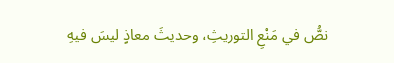نصُّ في مَنْعِ التوريثِ، وحديثَ معاذٍ ليسَ فيهِ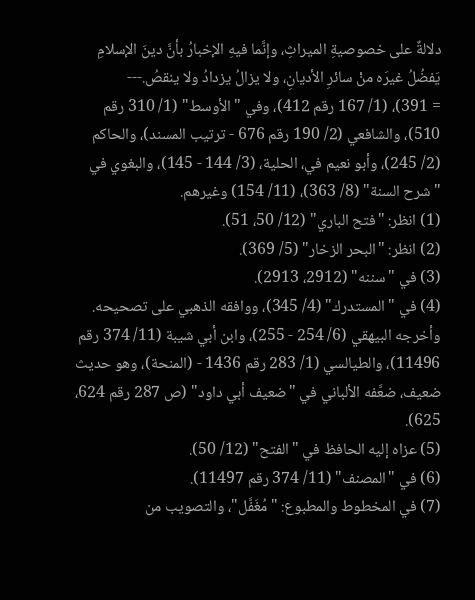دلالةٌ على خصوصيةِ الميراثِ، وإنَّما فيهِ الإخبارُ بأنَّ دينَ الإسلامِ يَفضُلُ غيرَه منْ سائرِ الأديانِ، ولا يزالُ يزدادُ ولا ينقصُ.---
= 391)، (1/ 167 رقم 412)، وفي "الأوسط" (1/ 310 رقم 510)، والشافعي (2/ 190 رقم 676 - ترتيب المسند)، والحاكم (2/ 245)، وأبو نعيم في، الحلية، (3/ 144 - 145)، والبغوي في "شرح السنة" (8/ 363)، (11/ 154) وغيرهم.
(1) انظر: "فتح الباري" (12/ 50، 51).
(2) انظر: "البحر الزخار" (5/ 369).
(3) في "سننه" (2912، 2913).
(4) في "المستدرك" (4/ 345)، ووافقه الذهبي على تصحيحه.
وأخرجه البيهقي (6/ 254 - 255)، وابن أبي شيبة (11/ 374 رقم 11496)، والطيالسي (1/ 283 رقم 1436 - (المنحة)، وهو حديث ضعيف، ضعَّفه الألباني في "ضعيف أبي داود" (ص 287 رقم 624، 625).
(5) عزاه إليه الحافظ في "الفتح" (12/ 50).
(6) في "المصنف" (11/ 374 رقم 11497).
(7) في المخطوط والمطبوع: "مُغَفَّل"، والتصويب من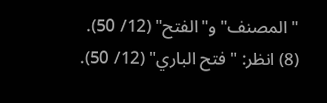"المصنف" و"الفتح" (12/ 50).
(8) انظر: "فتح الباري" (12/ 50).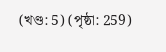(খণ্ড: 5) (পৃষ্ঠা: 259)